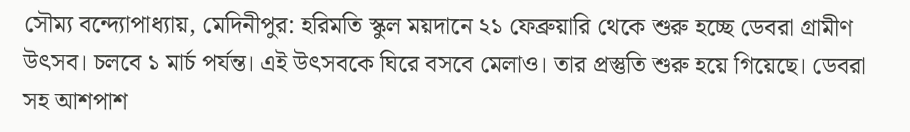সৌম্য বন্দ্যোপাধ্যায়, মেদিনীপুর: হরিমতি স্কুল ময়দানে ২১ ফেব্রুয়ারি থেকে শুরু হচ্ছে ডেবরা গ্রামীণ উৎসব। চলবে ১ মার্চ পর্যন্ত। এই উৎসবকে ঘিরে বসবে মেলাও। তার প্রস্তুতি শুরু হয়ে গিয়েছে। ডেবরা সহ আশপাশ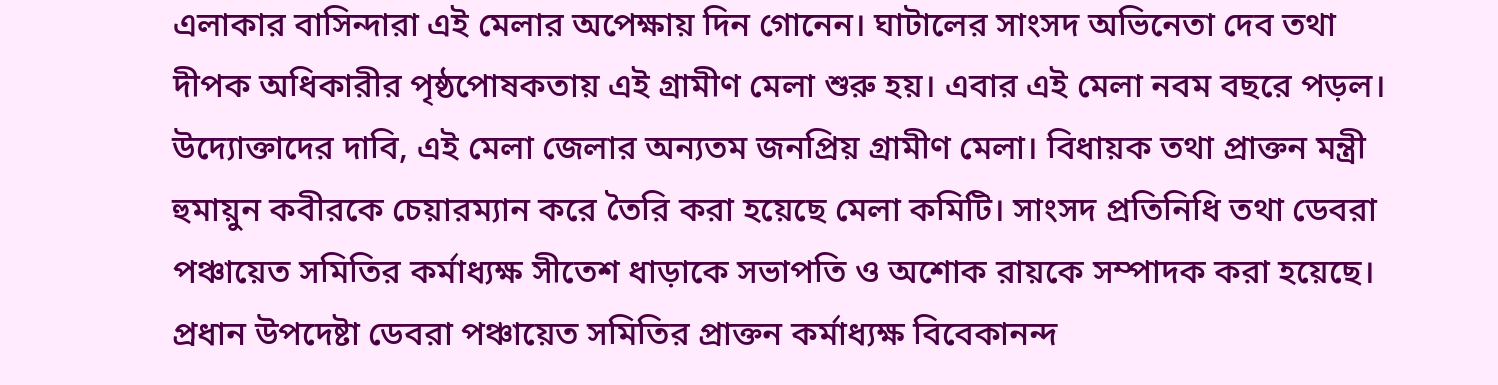এলাকার বাসিন্দারা এই মেলার অপেক্ষায় দিন গোনেন। ঘাটালের সাংসদ অভিনেতা দেব তথা দীপক অধিকারীর পৃষ্ঠপোষকতায় এই গ্রামীণ মেলা শুরু হয়। এবার এই মেলা নবম বছরে পড়ল। উদ্যোক্তাদের দাবি, এই মেলা জেলার অন্যতম জনপ্রিয় গ্রামীণ মেলা। বিধায়ক তথা প্রাক্তন মন্ত্রী হুমায়ুন কবীরকে চেয়ারম্যান করে তৈরি করা হয়েছে মেলা কমিটি। সাংসদ প্রতিনিধি তথা ডেবরা পঞ্চায়েত সমিতির কর্মাধ্যক্ষ সীতেশ ধাড়াকে সভাপতি ও অশোক রায়কে সম্পাদক করা হয়েছে। প্রধান উপদেষ্টা ডেবরা পঞ্চায়েত সমিতির প্রাক্তন কর্মাধ্যক্ষ বিবেকানন্দ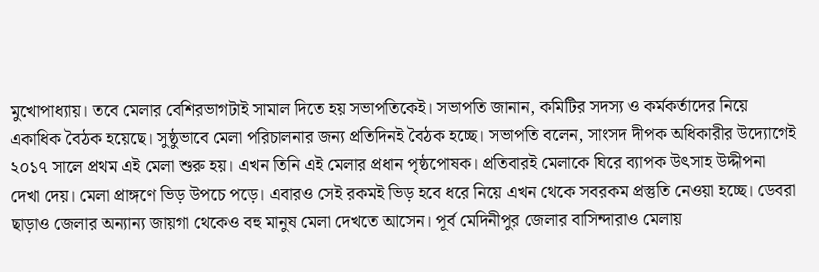মুখোপাধ্যায়। তবে মেলার বেশিরভাগটাই সামাল দিতে হয় সভাপতিকেই। সভাপতি জানান, কমিটির সদস্য ও কর্মকর্তাদের নিয়ে একাধিক বৈঠক হয়েছে। সুষ্ঠুভাবে মেলা পরিচালনার জন্য প্রতিদিনই বৈঠক হচ্ছে। সভাপতি বলেন, সাংসদ দীপক অধিকারীর উদ্যোগেই ২০১৭ সালে প্রথম এই মেলা শুরু হয়। এখন তিনি এই মেলার প্রধান পৃষ্ঠপোষক। প্রতিবারই মেলাকে ঘিরে ব্যাপক উৎসাহ উদ্দীপনা দেখা দেয়। মেলা প্রাঙ্গণে ভিড় উপচে পড়ে। এবারও সেই রকমই ভিড় হবে ধরে নিয়ে এখন থেকে সবরকম প্রস্তুতি নেওয়া হচ্ছে। ডেবরা ছাড়াও জেলার অন্যান্য জায়গা থেকেও বহু মানুষ মেলা দেখতে আসেন। পূর্ব মেদিনীপুর জেলার বাসিন্দারাও মেলায়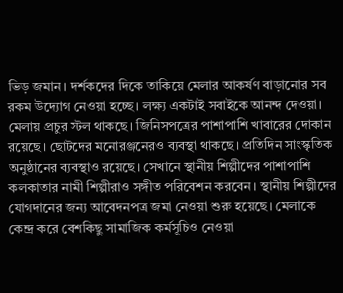ভিড় জমান। দর্শকদের দিকে তাকিয়ে মেলার আকর্ষণ বাড়ানোর সব রকম উদ্যোগ নেওয়া হচ্ছে। লক্ষ্য একটাই সবাইকে আনন্দ দেওয়া। মেলায় প্রচুর স্টল থাকছে। জিনিসপত্রের পাশাপাশি খাবারের দোকান রয়েছে। ছোটদের মনোরঞ্জনেরও ব্যবস্থা থাকছে। প্রতিদিন সাংস্কৃতিক অনুষ্ঠানের ব্যবস্থাও রয়েছে। সেখানে স্থানীয় শিল্পীদের পাশাপাশি কলকাতার নামী শিল্পীরাও সঙ্গীত পরিবেশন করবেন। স্থানীয় শিল্পীদের যোগদানের জন্য আবেদনপত্র জমা নেওয়া শুরু হয়েছে। মেলাকে কেন্দ্র করে বেশকিছু সামাজিক কর্মসূচিও নেওয়া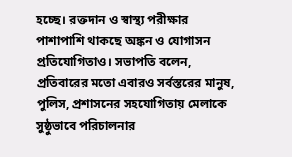হচ্ছে। রক্তদান ও স্বাস্থ্য পরীক্ষার পাশাপাশি থাকছে অঙ্কন ও যোগাসন প্রতিযোগিতাও। সভাপতি বলেন, প্রতিবারের মতো এবারও সর্বস্তরের মানুষ, পুলিস, প্রশাসনের সহযোগিতায় মেলাকে সুষ্ঠুভাবে পরিচালনার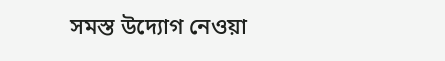সমস্ত উদ্যোগ নেওয়া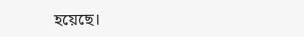হয়েছে।